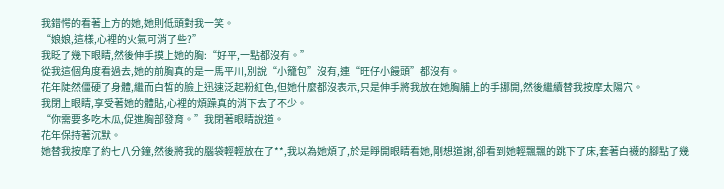我錯愕的看著上方的她,她則低頭對我一笑。
“娘娘,這樣,心裡的火氣可消了些?”
我眨了幾下眼睛,然後伸手摸上她的胸:“好平,一點都沒有。”
從我這個角度看過去,她的前胸真的是一馬平川,別說“小籠包”沒有,連“旺仔小饅頭”都沒有。
花年陡然僵硬了身體,繼而白皙的臉上迅速泛起粉紅色,但她什麼都沒表示,只是伸手將我放在她胸脯上的手挪開,然後繼續替我按摩太陽穴。
我閉上眼睛,享受著她的體貼,心裡的煩躁真的消下去了不少。
“你需要多吃木瓜,促進胸部發育。”我閉著眼睛說道。
花年保持著沉默。
她替我按摩了約七八分鐘,然後將我的腦袋輕輕放在了**,我以為她煩了,於是睜開眼睛看她,剛想道謝,卻看到她輕飄飄的跳下了床,套著白襪的腳點了幾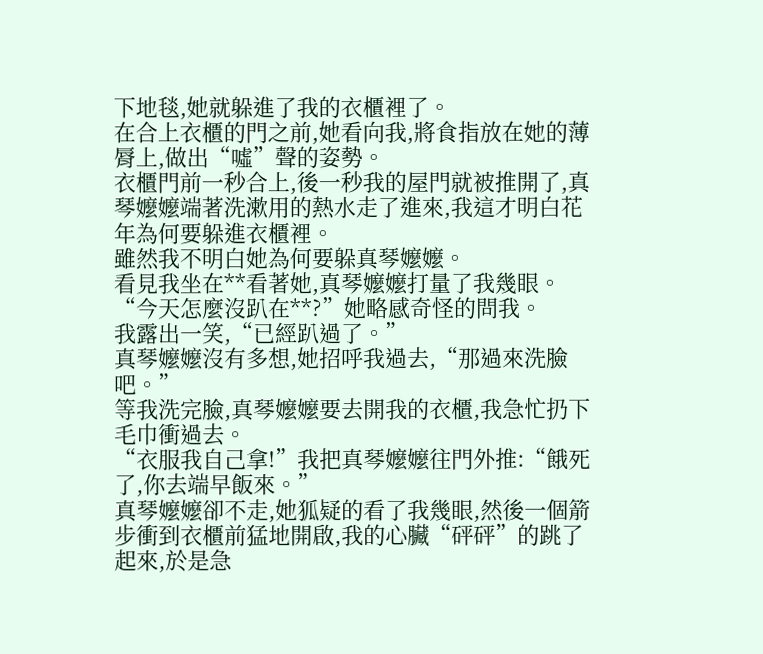下地毯,她就躲進了我的衣櫃裡了。
在合上衣櫃的門之前,她看向我,將食指放在她的薄脣上,做出“噓”聲的姿勢。
衣櫃門前一秒合上,後一秒我的屋門就被推開了,真琴嬤嬤端著洗漱用的熱水走了進來,我這才明白花年為何要躲進衣櫃裡。
雖然我不明白她為何要躲真琴嬤嬤。
看見我坐在**看著她,真琴嬤嬤打量了我幾眼。
“今天怎麼沒趴在**?”她略感奇怪的問我。
我露出一笑,“已經趴過了。”
真琴嬤嬤沒有多想,她招呼我過去,“那過來洗臉吧。”
等我洗完臉,真琴嬤嬤要去開我的衣櫃,我急忙扔下毛巾衝過去。
“衣服我自己拿!”我把真琴嬤嬤往門外推:“餓死了,你去端早飯來。”
真琴嬤嬤卻不走,她狐疑的看了我幾眼,然後一個箭步衝到衣櫃前猛地開啟,我的心臟“砰砰”的跳了起來,於是急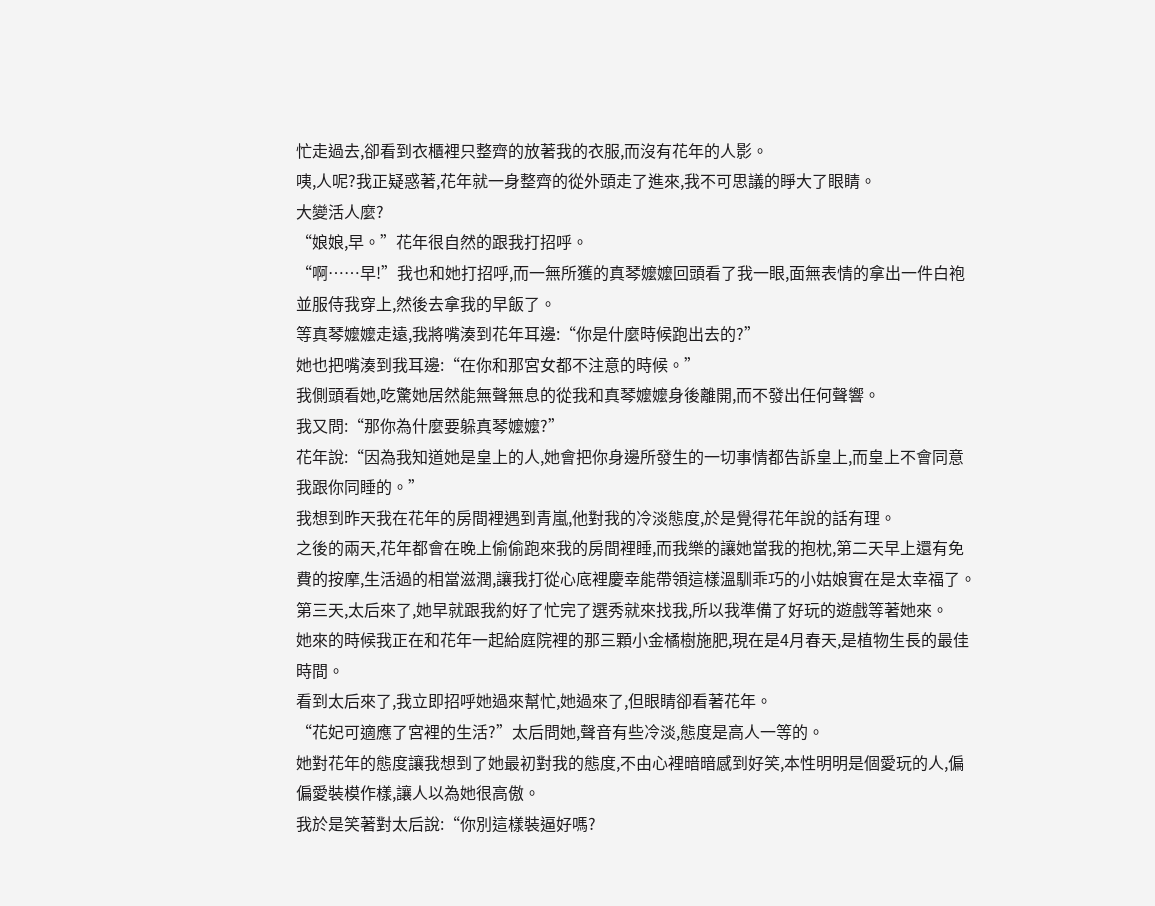忙走過去,卻看到衣櫃裡只整齊的放著我的衣服,而沒有花年的人影。
咦,人呢?我正疑惑著,花年就一身整齊的從外頭走了進來,我不可思議的睜大了眼睛。
大變活人麼?
“娘娘,早。”花年很自然的跟我打招呼。
“啊……早!”我也和她打招呼,而一無所獲的真琴嬤嬤回頭看了我一眼,面無表情的拿出一件白袍並服侍我穿上,然後去拿我的早飯了。
等真琴嬤嬤走遠,我將嘴湊到花年耳邊:“你是什麼時候跑出去的?”
她也把嘴湊到我耳邊:“在你和那宮女都不注意的時候。”
我側頭看她,吃驚她居然能無聲無息的從我和真琴嬤嬤身後離開,而不發出任何聲響。
我又問:“那你為什麼要躲真琴嬤嬤?”
花年說:“因為我知道她是皇上的人,她會把你身邊所發生的一切事情都告訴皇上,而皇上不會同意我跟你同睡的。”
我想到昨天我在花年的房間裡遇到青嵐,他對我的冷淡態度,於是覺得花年說的話有理。
之後的兩天,花年都會在晚上偷偷跑來我的房間裡睡,而我樂的讓她當我的抱枕,第二天早上還有免費的按摩,生活過的相當滋潤,讓我打從心底裡慶幸能帶領這樣溫馴乖巧的小姑娘實在是太幸福了。
第三天,太后來了,她早就跟我約好了忙完了選秀就來找我,所以我準備了好玩的遊戲等著她來。
她來的時候我正在和花年一起給庭院裡的那三顆小金橘樹施肥,現在是4月春天,是植物生長的最佳時間。
看到太后來了,我立即招呼她過來幫忙,她過來了,但眼睛卻看著花年。
“花妃可適應了宮裡的生活?”太后問她,聲音有些冷淡,態度是高人一等的。
她對花年的態度讓我想到了她最初對我的態度,不由心裡暗暗感到好笑,本性明明是個愛玩的人,偏偏愛裝模作樣,讓人以為她很高傲。
我於是笑著對太后說:“你別這樣裝逼好嗎?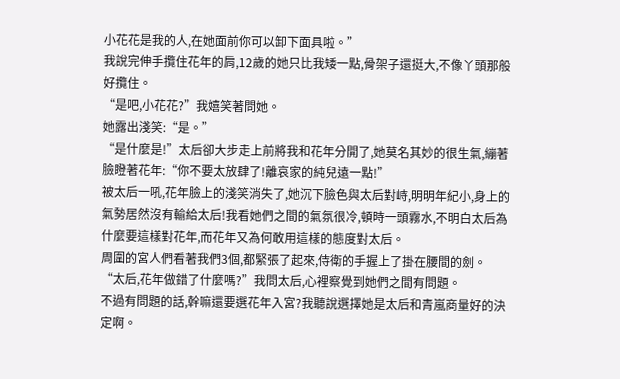小花花是我的人,在她面前你可以卸下面具啦。”
我說完伸手攬住花年的肩,12歲的她只比我矮一點,骨架子還挺大,不像丫頭那般好攬住。
“是吧,小花花?”我嬉笑著問她。
她露出淺笑:“是。”
“是什麼是!”太后卻大步走上前將我和花年分開了,她莫名其妙的很生氣,繃著臉瞪著花年:“你不要太放肆了!離哀家的純兒遠一點!”
被太后一吼,花年臉上的淺笑消失了,她沉下臉色與太后對峙,明明年紀小,身上的氣勢居然沒有輸給太后!我看她們之間的氣氛很冷,頓時一頭霧水,不明白太后為什麼要這樣對花年,而花年又為何敢用這樣的態度對太后。
周圍的宮人們看著我們3個,都緊張了起來,侍衛的手握上了掛在腰間的劍。
“太后,花年做錯了什麼嗎?”我問太后,心裡察覺到她們之間有問題。
不過有問題的話,幹嘛還要選花年入宮?我聽說選擇她是太后和青嵐商量好的決定啊。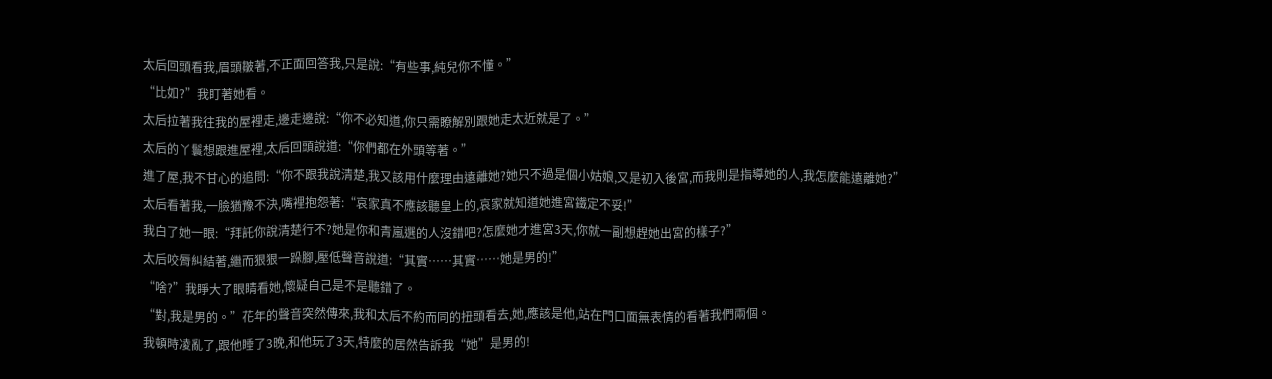太后回頭看我,眉頭皺著,不正面回答我,只是說:“有些事,純兒你不懂。”
“比如?”我盯著她看。
太后拉著我往我的屋裡走,邊走邊說:“你不必知道,你只需瞭解別跟她走太近就是了。”
太后的丫鬟想跟進屋裡,太后回頭說道:“你們都在外頭等著。”
進了屋,我不甘心的追問:“你不跟我說清楚,我又該用什麼理由遠離她?她只不過是個小姑娘,又是初入後宮,而我則是指導她的人,我怎麼能遠離她?”
太后看著我,一臉猶豫不決,嘴裡抱怨著:“哀家真不應該聽皇上的,哀家就知道她進宮鐵定不妥!”
我白了她一眼:“拜託你說清楚行不?她是你和青嵐選的人沒錯吧?怎麼她才進宮3天,你就一副想趕她出宮的樣子?”
太后咬脣糾結著,繼而狠狠一跺腳,壓低聲音說道:“其實……其實……她是男的!”
“啥?”我睜大了眼睛看她,懷疑自己是不是聽錯了。
“對,我是男的。”花年的聲音突然傳來,我和太后不約而同的扭頭看去,她,應該是他,站在門口面無表情的看著我們兩個。
我頓時凌亂了,跟他睡了3晚,和他玩了3天,特麼的居然告訴我“她”是男的!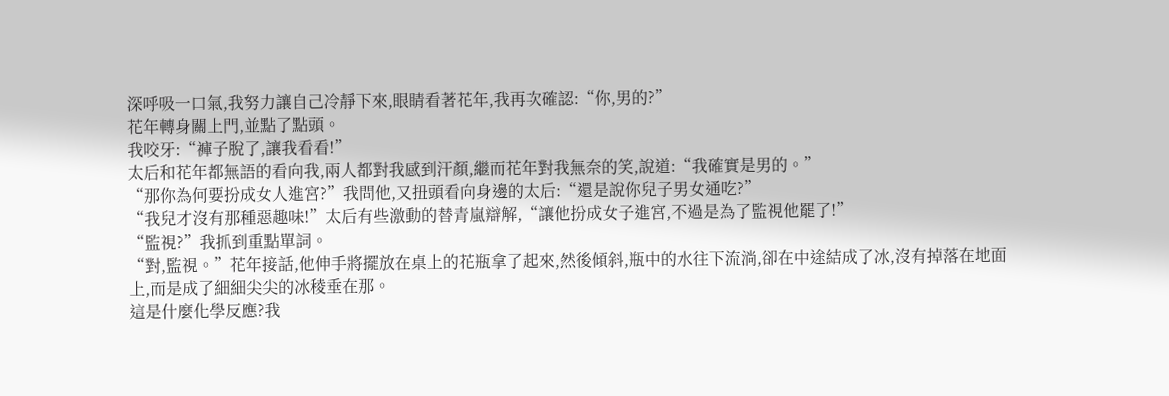深呼吸一口氣,我努力讓自己冷靜下來,眼睛看著花年,我再次確認:“你,男的?”
花年轉身關上門,並點了點頭。
我咬牙:“褲子脫了,讓我看看!”
太后和花年都無語的看向我,兩人都對我感到汗顏,繼而花年對我無奈的笑,說道:“我確實是男的。”
“那你為何要扮成女人進宮?”我問他,又扭頭看向身邊的太后:“還是說你兒子男女通吃?”
“我兒才沒有那種惡趣味!”太后有些激動的替青嵐辯解,“讓他扮成女子進宮,不過是為了監視他罷了!”
“監視?”我抓到重點單詞。
“對,監視。”花年接話,他伸手將擺放在桌上的花瓶拿了起來,然後傾斜,瓶中的水往下流淌,卻在中途結成了冰,沒有掉落在地面上,而是成了細細尖尖的冰稜垂在那。
這是什麼化學反應?我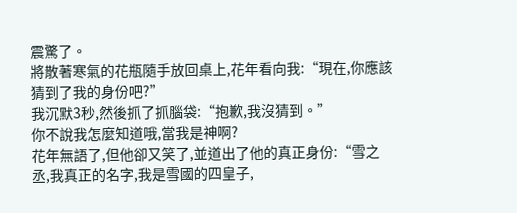震驚了。
將散著寒氣的花瓶隨手放回桌上,花年看向我:“現在,你應該猜到了我的身份吧?”
我沉默3秒,然後抓了抓腦袋:“抱歉,我沒猜到。”
你不說我怎麼知道哦,當我是神啊?
花年無語了,但他卻又笑了,並道出了他的真正身份:“雪之丞,我真正的名字,我是雪國的四皇子,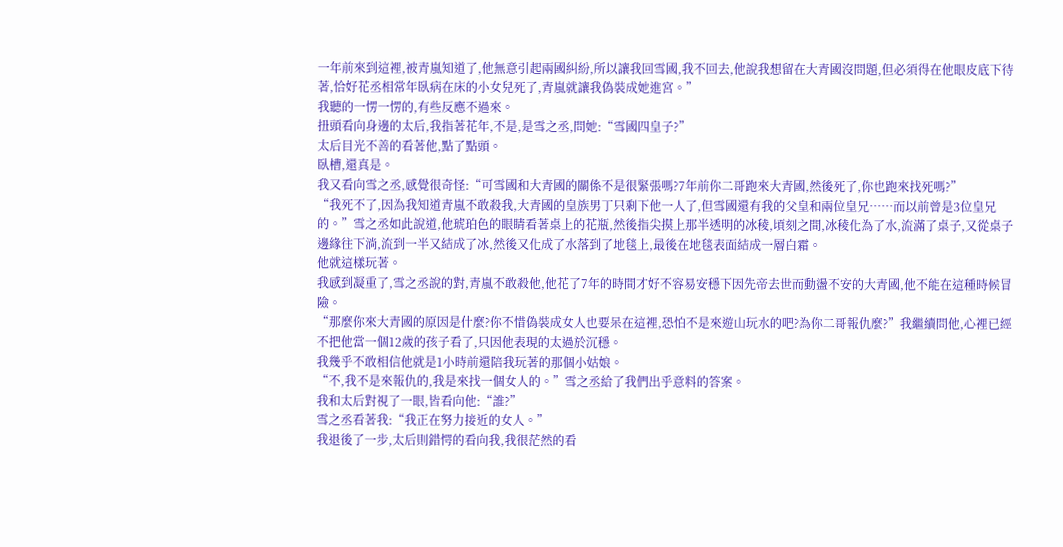一年前來到這裡,被青嵐知道了,他無意引起兩國糾紛,所以讓我回雪國,我不回去,他說我想留在大青國沒問題,但必須得在他眼皮底下待著,恰好花丞相常年臥病在床的小女兒死了,青嵐就讓我偽裝成她進宮。”
我聽的一愣一愣的,有些反應不過來。
扭頭看向身邊的太后,我指著花年,不是,是雪之丞,問她:“雪國四皇子?”
太后目光不善的看著他,點了點頭。
臥槽,還真是。
我又看向雪之丞,感覺很奇怪:“可雪國和大青國的關係不是很緊張嗎?7年前你二哥跑來大青國,然後死了,你也跑來找死嗎?”
“我死不了,因為我知道青嵐不敢殺我,大青國的皇族男丁只剩下他一人了,但雪國還有我的父皇和兩位皇兄……而以前曾是3位皇兄的。”雪之丞如此說道,他琥珀色的眼睛看著桌上的花瓶,然後指尖摸上那半透明的冰稜,頃刻之間,冰稜化為了水,流滿了桌子,又從桌子邊緣往下淌,流到一半又結成了冰,然後又化成了水落到了地毯上,最後在地毯表面結成一層白霜。
他就這樣玩著。
我感到凝重了,雪之丞說的對,青嵐不敢殺他,他花了7年的時間才好不容易安穩下因先帝去世而動盪不安的大青國,他不能在這種時候冒險。
“那麼你來大青國的原因是什麼?你不惜偽裝成女人也要呆在這裡,恐怕不是來遊山玩水的吧?為你二哥報仇麼?”我繼續問他,心裡已經不把他當一個12歲的孩子看了,只因他表現的太過於沉穩。
我幾乎不敢相信他就是1小時前還陪我玩著的那個小姑娘。
“不,我不是來報仇的,我是來找一個女人的。”雪之丞給了我們出乎意料的答案。
我和太后對視了一眼,皆看向他:“誰?”
雪之丞看著我:“我正在努力接近的女人。”
我退後了一步,太后則錯愕的看向我,我很茫然的看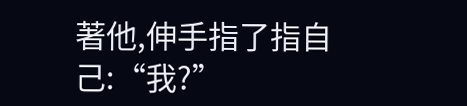著他,伸手指了指自己:“我?”